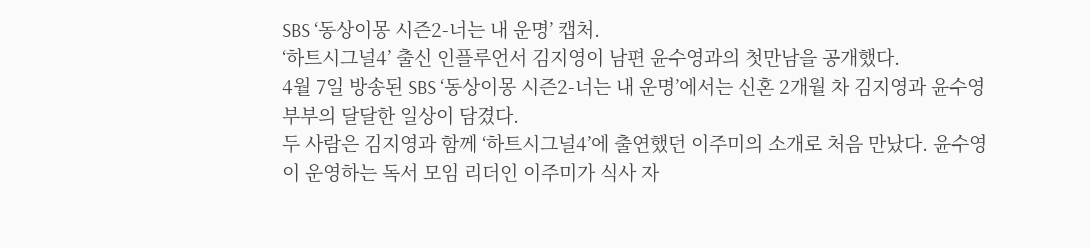SBS ‘동상이몽 시즌2-너는 내 운명’ 캡처.
‘하트시그널4’ 출신 인플루언서 김지영이 남편 윤수영과의 첫만남을 공개했다.
4월 7일 방송된 SBS ‘동상이몽 시즌2-너는 내 운명’에서는 신혼 2개월 차 김지영과 윤수영 부부의 달달한 일상이 담겼다.
두 사람은 김지영과 함께 ‘하트시그널4’에 출연했던 이주미의 소개로 처음 만났다. 윤수영이 운영하는 독서 모임 리더인 이주미가 식사 자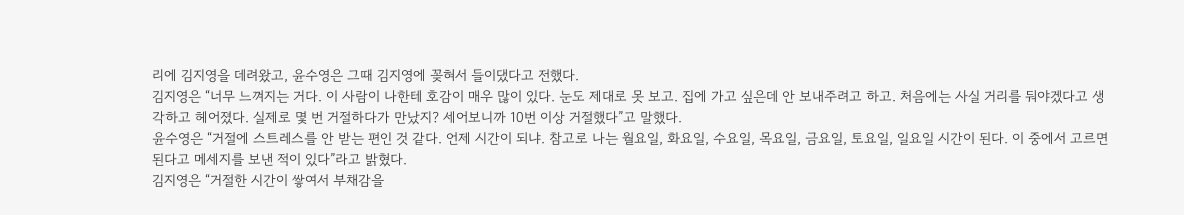리에 김지영을 데려왔고, 윤수영은 그때 김지영에 꽂혀서 들이댔다고 전했다.
김지영은 “너무 느껴지는 거다. 이 사람이 나한테 호감이 매우 많이 있다. 눈도 제대로 못 보고. 집에 가고 싶은데 안 보내주려고 하고. 처음에는 사실 거리를 둬야겠다고 생각하고 헤어졌다. 실제로 몇 번 거절하다가 만났지? 세어보니까 10번 이상 거절했다”고 말했다.
윤수영은 “거절에 스트레스를 안 받는 편인 것 같다. 언제 시간이 되냐. 참고로 나는 월요일, 화요일, 수요일, 목요일, 금요일, 토요일, 일요일 시간이 된다. 이 중에서 고르면 된다고 메세지를 보낸 적이 있다”라고 밝혔다.
김지영은 “거절한 시간이 쌓여서 부채감을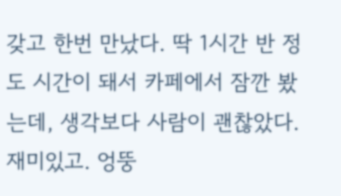갖고 한번 만났다. 딱 1시간 반 정도 시간이 돼서 카페에서 잠깐 봤는데, 생각보다 사람이 괜찮았다. 재미있고. 엉뚱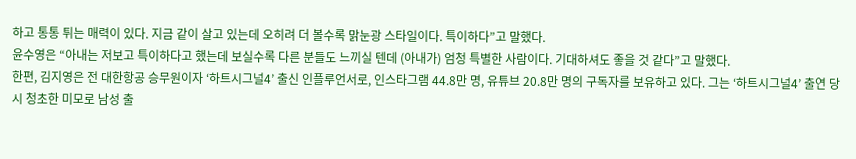하고 통통 튀는 매력이 있다. 지금 같이 살고 있는데 오히려 더 볼수록 맑눈광 스타일이다. 특이하다”고 말했다.
윤수영은 “아내는 저보고 특이하다고 했는데 보실수록 다른 분들도 느끼실 텐데 (아내가) 엄청 특별한 사람이다. 기대하셔도 좋을 것 같다”고 말했다.
한편, 김지영은 전 대한항공 승무원이자 ‘하트시그널4’ 출신 인플루언서로, 인스타그램 44.8만 명, 유튜브 20.8만 명의 구독자를 보유하고 있다. 그는 ‘하트시그널4’ 출연 당시 청초한 미모로 남성 출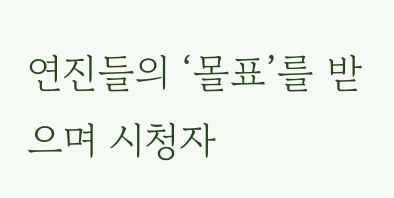연진들의 ‘몰표’를 받으며 시청자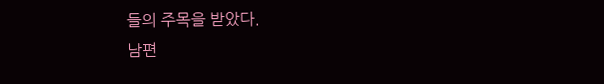들의 주목을 받았다.
남편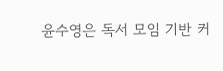윤수영은 독서 모임 기반 커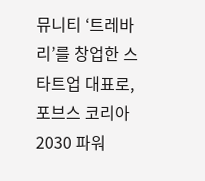뮤니티 ‘트레바리’를 창업한 스타트업 대표로, 포브스 코리아 2030 파워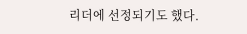리더에 선정되기도 했다.